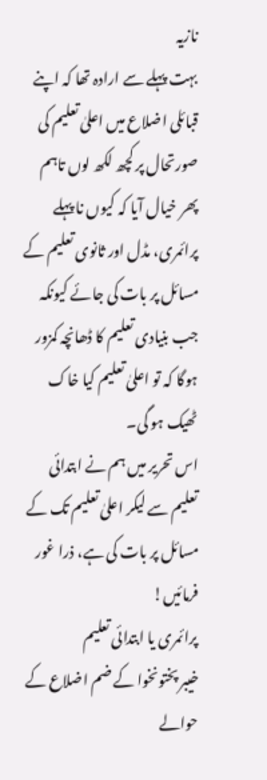نازیہ
بہت پہلے سے ارادہ تھا کہ اپنے قبائلی اضلاع میں اعلیٰ تعلیم کی صورتحال پر کچھ لکھ لوں تاہم پھر خیال آیا کہ کیوں نا پہلے پرائمری، مڈل اور ثانوی تعلیم کے مسائل پر بات کی جائے کیونکہ جب بنیادی تعلیم کا ڈھانچہ کمزور ہوگا کہ تو اعلیٰ تعلیم کیا خاک ٹھیک ہو گی۔
اس تحریر میں ہم نے ابتدائی تعلیم سے لیکر اعلیٰ تعلیم تک کے مسائل پر بات کی ہے، ذرا غور فرمائیں!
پرائمری یا ابتدائی تعلیم
خیبر پختونخوا کے ضم اضلاع کے حوالے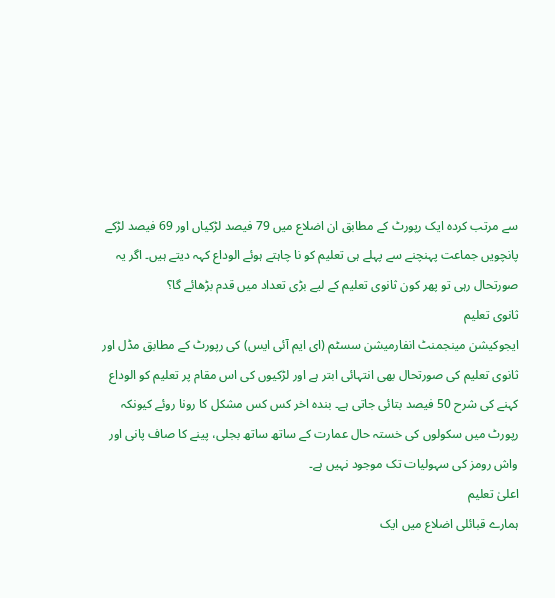سے مرتب کردہ ایک رپورٹ کے مطابق ان اضلاع میں 79 فیصد لڑکیاں اور 69 فیصد لڑکے پانچویں جماعت پہنچنے سے پہلے ہی تعلیم کو نا چاہتے ہوئے الوداع کہہ دیتے ہیں۔ اگر یہ صورتحال رہی تو پھر کون ثانوی تعلیم کے لیے بڑی تعداد میں قدم بڑھائے گا؟
ثانوی تعلیم
ایجوکیشن مینجمنٹ انفارمیشن سسٹم (ای ایم آئی ایس) کی رپورٹ کے مطابق مڈل اور ثانوی تعلیم کی صورتحال بھی انتہائی ابتر ہے اور لڑکیوں کی اس مقام پر تعلیم کو الوداع کہنے کی شرح 50 فیصد بتائی جاتی ہے۔ بندہ اخر کس کس مشکل کا رونا روئے کیونکہ رپورٹ میں سکولوں کی خستہ حال عمارت کے ساتھ ساتھ بجلی، پینے کا صاف پانی اور واش رومز کی سہولیات تک موجود نہیں ہے۔
اعلیٰ تعلیم
ہمارے قبائلی اضلاع میں ایک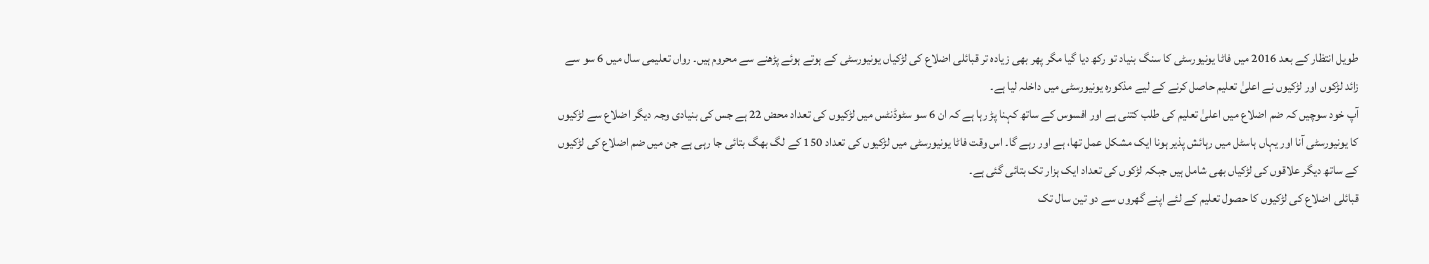طویل انتظار کے بعد 2016 میں فاٹا یونیورسٹی کا سنگ بنیاد تو رکھ دیا گیا مگر پھر بھی زیادہ تر قبائلی اضلاع کی لڑکیاں یونیورسٹی کے ہوتے ہوئے پڑھنے سے محروم ہیں۔ رواں تعلیمی سال میں 6 سو سے زائد لڑکوں اور لڑکیوں نے اعلیٰ تعلیم حاصل کرنے کے لیے مذکورہ یونیورسٹی میں داخلہ لیا ہے۔
آپ خود سوچیں کہ ضم اضلاع میں اعلیٰ تعلیم کی طلب کتنی ہے اور افسوس کے ساتھ کہنا پڑ رہا ہے کہ ان 6 سو سٹوڈنٹس میں لڑکیوں کی تعداد محض 22 ہے جس کی بنیادی وجہ دیگر اضلاع سے لڑکیوں کا یونیورسٹی آنا اور یہاں ہاسٹل میں رہائش پذیر ہونا ایک مشکل عمل تھا، ہے اور رہے گا۔ اس وقت فاٹا یونیورسٹی میں لڑکیوں کی تعداد 150 کے لگ بھگ بتائی جا رہی ہے جن میں ضم اضلاع کی لڑکیوں کے ساتھ دیگر علاقوں کی لڑکیاں بھی شامل ہیں جبکہ لڑکوں کی تعداد ایک ہزار تک بتائی گئی ہے۔
قبائلی اضلاع کی لڑکیوں کا حصول تعلیم کے لئے اپنے گھروں سے دو تین سال تک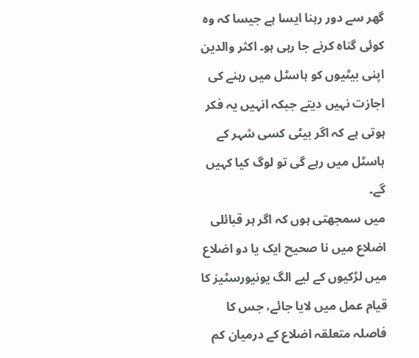گھر سے دور رہنا ایسا ہے جیسا کہ وہ کوئی گناہ کرنے جا رہی ہو۔ اکثر والدین اپنی بیٹیوں کو ہاسٹل میں رہنے کی اجازت نہیں دیتے جبکہ انہیں یہ فکر ہوتی ہے کہ اگر بیٹی کسی شہر کے ہاسٹل میں رہے گی تو لوگ کیا کہیں گے۔
میں سمجھتی ہوں کہ اگر ہر قبائلی اضلاع میں نا صحیح ایک یا دو اضلاع میں لڑکیوں کے لیے الگ یونیورسٹیز کا قیام عمل میں لایا جائے، جس کا فاصلہ متعلقہ اضلاع کے درمیان کم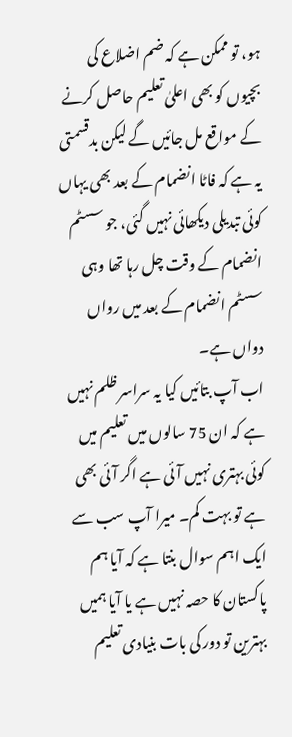ہو، تو ممکن ہے کہ ضم اضلاع کی بچیوں کو بھی اعلیٰ تعلیم حاصل کرنے کے مواقع مل جائیں گے لیکن بدقسمتی یہ ہے کہ فاٹا انضمام کے بعد بھی یہاں کوئی تبدیلی دیکھائی نہیں گئی، جو سسٹم انضمام کے وقت چل رہا تھا وہی سسٹم انضمام کے بعد میں رواں دواں ہے۔
اب آپ بتائیں کیا یہ سراسر ظلم نہیں ہے کہ ان 75 سالوں میں تعلیم میں کوئی بہتری نہیں آئی ہے اگر آئی بھی ہے تو بہت کم۔ میرا آپ سب سے ایک اہم سوال بنتا ہے کہ آیا ہم پاکستان کا حصہ نہیں ہے یا آیا ہمیں بہترین تو دور کی بات بنیادی تعلیم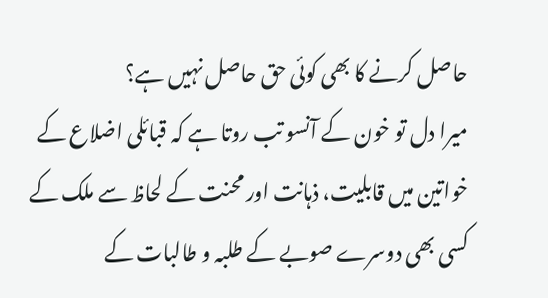حاصل کرنے کا بھی کوئی حق حاصل نہیں ہے؟
میرا دل تو خون کے آنسو تب روتا ہے کہ قبائلی اضلاع کے خواتین میں قابلیت، ذہانت اور محنت کے لحاظ سے ملک کے کسی بھی دوسرے صوبے کے طلبہ و طالبات کے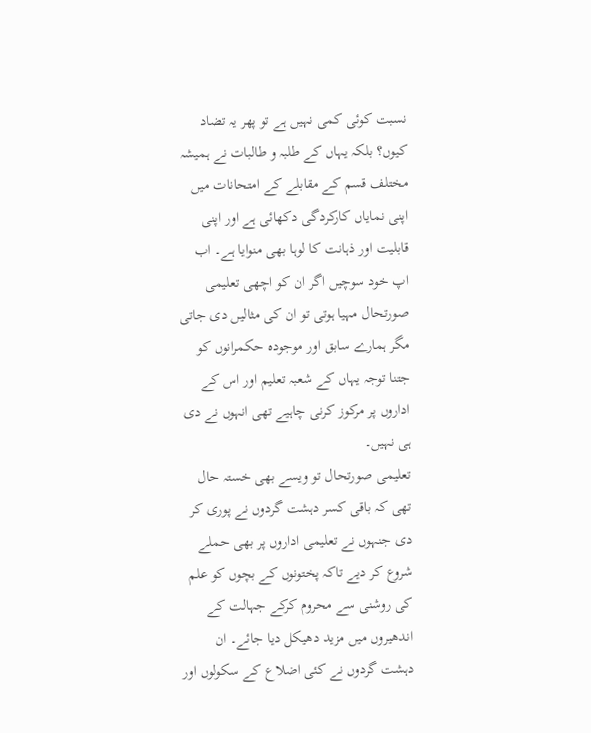نسبت کوئی کمی نہیں ہے تو پھر یہ تضاد کیوں؟ بلکہ یہاں کے طلبہ و طالبات نے ہمیشہ مختلف قسم کے مقابلے کے امتحانات میں اپنی نمایاں کارکردگی دکھائی ہے اور اپنی قابلیت اور ذہانت کا لوہا بھی منوایا ہے۔ اب اپ خود سوچیں اگر ان کو اچھی تعلیمی صورتحال مہیا ہوتی تو ان کی مثالیں دی جاتی مگر ہمارے سابق اور موجودہ حکمرانوں کو جتنا توجہ یہاں کے شعبہ تعلیم اور اس کے اداروں پر مرکوز کرنی چاہیے تھی انہوں نے دی ہی نہیں۔
تعلیمی صورتحال تو ویسے بھی خستہ حال تھی کہ باقی کسر دہشت گردوں نے پوری کر دی جنہوں نے تعلیمی اداروں پر بھی حملے شروع کر دیے تاکہ پختونوں کے بچوں کو علم کی روشنی سے محروم کرکے جہالت کے اندھیروں میں مزید دھیکل دیا جائے۔ ان دہشت گردوں نے کئی اضلاع کے سکولوں اور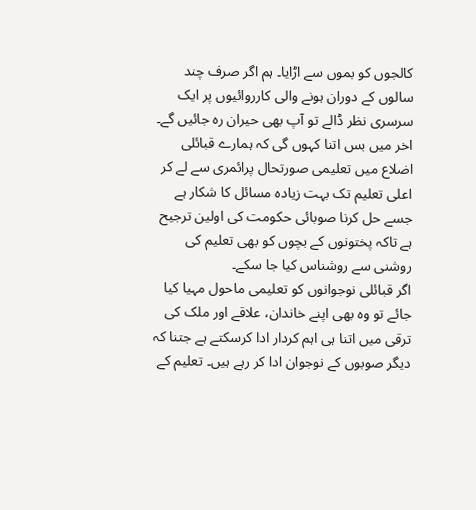کالجوں کو بموں سے اڑایا۔ ہم اگر صرف چند سالوں کے دوران ہونے والی کارروائیوں پر ایک سرسری نظر ڈالے تو آپ بھی حیران رہ جائیں گے۔
اخر میں بس اتنا کہوں گی کہ ہمارے قبائلی اضلاع میں تعلیمی صورتحال پرائمری سے لے کر اعلی تعلیم تک بہت زیادہ مسائل کا شکار ہے جسے حل کرنا صوبائی حکومت کی اولین ترجیح ہے تاکہ پختونوں کے بچوں کو بھی تعلیم کی روشنی سے روشناس کیا جا سکے۔
اگر قبائلی نوجوانوں کو تعلیمی ماحول مہیا کیا جائے تو وہ بھی اپنے خاندان، علاقے اور ملک کی ترقی میں اتنا ہی اہم کردار ادا کرسکتے ہے جتنا کہ دیگر صوبوں کے نوجوان ادا کر رہے ہیں۔ تعلیم کے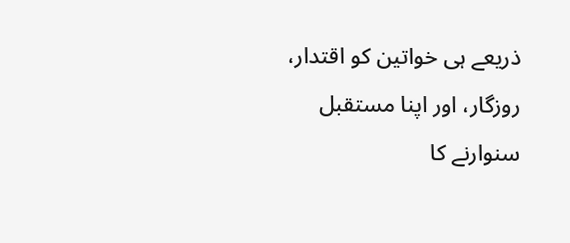ذریعے ہی خواتین کو اقتدار، روزگار، اور اپنا مستقبل سنوارنے کا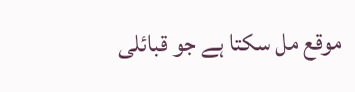موقع مل سکتا ہے جو قبائلی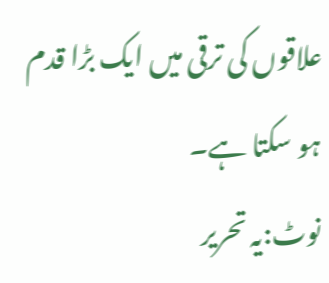علاقوں کی ترقی میں ایک بڑا قدم ہو سکتا ہے۔
نوٹ:یہ تحریر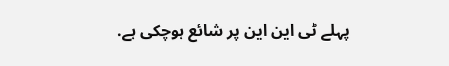پہلے ٹی این این پر شائع ہوچکی ہے.